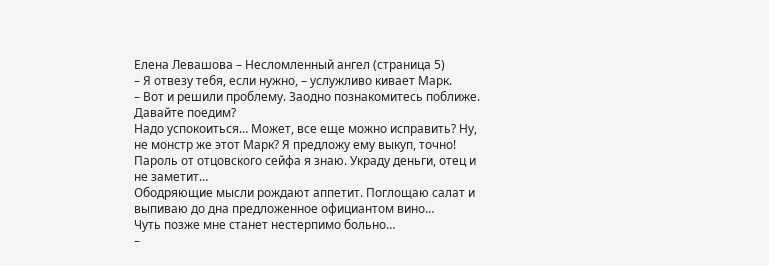Елена Левашова – Несломленный ангел (страница 5)
– Я отвезу тебя, если нужно, – услужливо кивает Марк.
– Вот и решили проблему. Заодно познакомитесь поближе. Давайте поедим?
Надо успокоиться… Может, все еще можно исправить? Ну, не монстр же этот Марк? Я предложу ему выкуп, точно! Пароль от отцовского сейфа я знаю. Украду деньги, отец и не заметит…
Ободряющие мысли рождают аппетит. Поглощаю салат и выпиваю до дна предложенное официантом вино…
Чуть позже мне станет нестерпимо больно…
–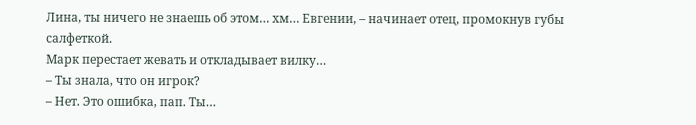Лина, ты ничего не знаешь об этом… хм… Евгении, – начинает отец, промокнув губы салфеткой.
Марк перестает жевать и откладывает вилку…
– Ты знала, что он игрок?
– Нет. Это ошибка, пап. Ты…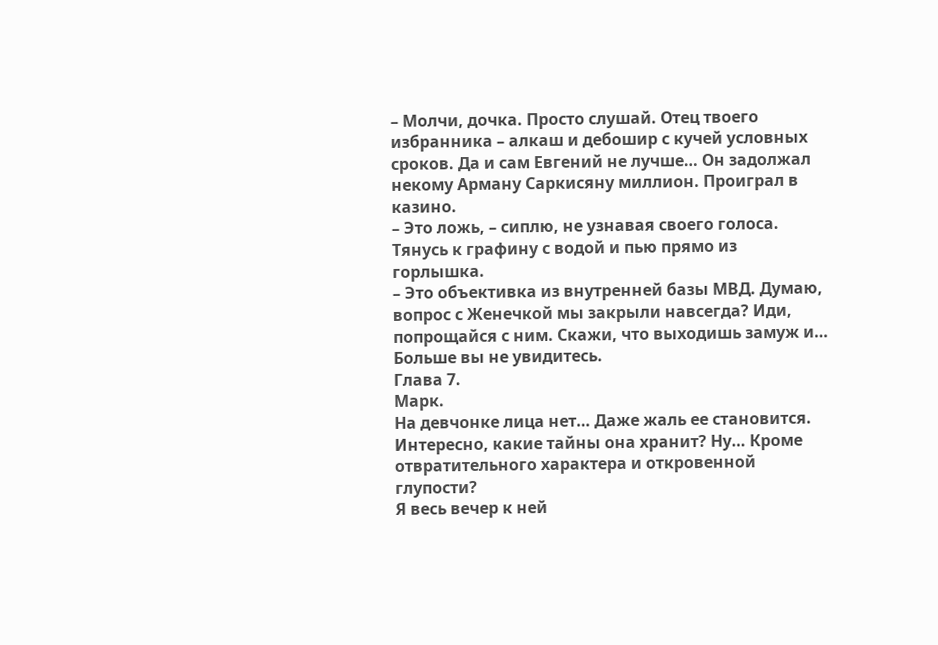– Молчи, дочка. Просто слушай. Отец твоего избранника – алкаш и дебошир с кучей условных сроков. Да и сам Евгений не лучше… Он задолжал некому Арману Саркисяну миллион. Проиграл в казино.
– Это ложь, – сиплю, не узнавая своего голоса. Тянусь к графину с водой и пью прямо из горлышка.
– Это объективка из внутренней базы МВД. Думаю, вопрос с Женечкой мы закрыли навсегда? Иди, попрощайся с ним. Скажи, что выходишь замуж и… Больше вы не увидитесь.
Глава 7.
Марк.
На девчонке лица нет… Даже жаль ее становится. Интересно, какие тайны она хранит? Ну… Кроме отвратительного характера и откровенной глупости?
Я весь вечер к ней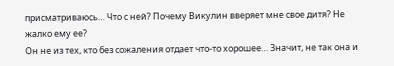присматриваюсь… Что с ней? Почему Викулин вверяет мне свое дитя? Не жалко ему ее?
Он не из тех, кто без сожаления отдает что-то хорошее… Значит, не так она и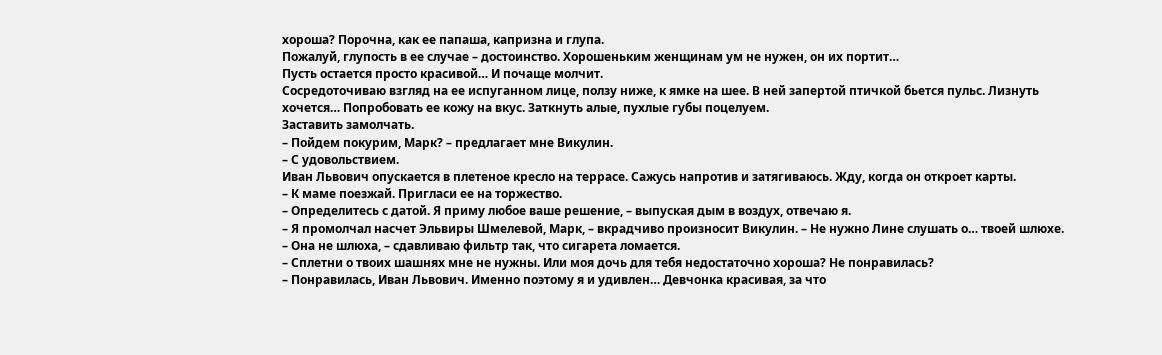хороша? Порочна, как ее папаша, капризна и глупа.
Пожалуй, глупость в ее случае – достоинство. Хорошеньким женщинам ум не нужен, он их портит…
Пусть остается просто красивой… И почаще молчит.
Сосредоточиваю взгляд на ее испуганном лице, ползу ниже, к ямке на шее. В ней запертой птичкой бьется пульс. Лизнуть хочется… Попробовать ее кожу на вкус. Заткнуть алые, пухлые губы поцелуем.
Заставить замолчать.
– Пойдем покурим, Марк? – предлагает мне Викулин.
– С удовольствием.
Иван Львович опускается в плетеное кресло на террасе. Сажусь напротив и затягиваюсь. Жду, когда он откроет карты.
– К маме поезжай. Пригласи ее на торжество.
– Определитесь с датой. Я приму любое ваше решение, – выпуская дым в воздух, отвечаю я.
– Я промолчал насчет Эльвиры Шмелевой, Марк, – вкрадчиво произносит Викулин. – Не нужно Лине слушать о… твоей шлюхе.
– Она не шлюха, – сдавливаю фильтр так, что сигарета ломается.
– Сплетни о твоих шашнях мне не нужны. Или моя дочь для тебя недостаточно хороша? Не понравилась?
– Понравилась, Иван Львович. Именно поэтому я и удивлен… Девчонка красивая, за что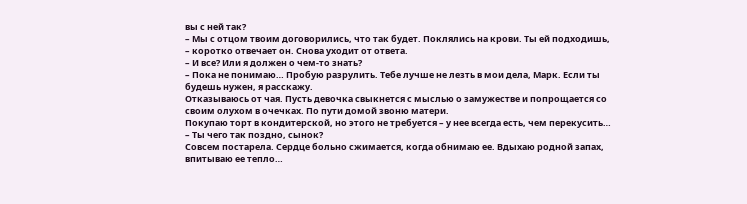вы с ней так?
– Мы с отцом твоим договорились, что так будет. Поклялись на крови. Ты ей подходишь, – коротко отвечает он. Снова уходит от ответа.
– И все? Или я должен о чем-то знать?
– Пока не понимаю… Пробую разрулить. Тебе лучше не лезть в мои дела, Марк. Если ты будешь нужен, я расскажу.
Отказываюсь от чая. Пусть девочка свыкнется с мыслью о замужестве и попрощается со своим олухом в очечках. По пути домой звоню матери.
Покупаю торт в кондитерской, но этого не требуется – у нее всегда есть, чем перекусить…
– Ты чего так поздно, сынок?
Совсем постарела. Сердце больно сжимается, когда обнимаю ее. Вдыхаю родной запах, впитываю ее тепло…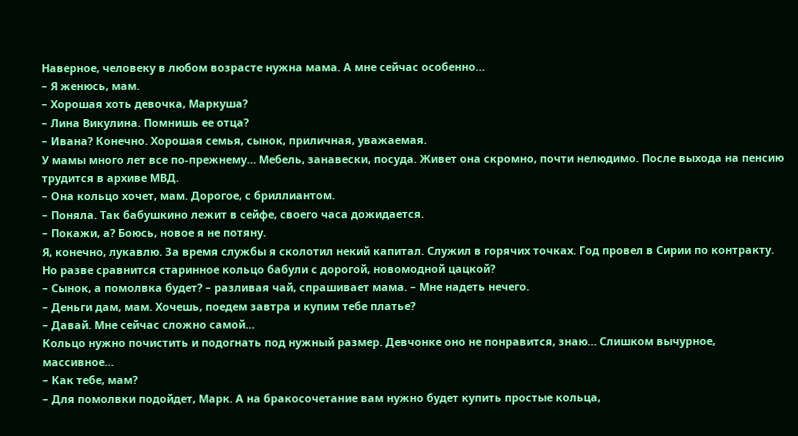Наверное, человеку в любом возрасте нужна мама. А мне сейчас особенно…
– Я женюсь, мам.
– Хорошая хоть девочка, Маркуша?
– Лина Викулина. Помнишь ее отца?
– Ивана? Конечно. Хорошая семья, сынок, приличная, уважаемая.
У мамы много лет все по-прежнему… Мебель, занавески, посуда. Живет она скромно, почти нелюдимо. После выхода на пенсию трудится в архиве МВД.
– Она кольцо хочет, мам. Дорогое, с бриллиантом.
– Поняла. Так бабушкино лежит в сейфе, своего часа дожидается.
– Покажи, а? Боюсь, новое я не потяну.
Я, конечно, лукавлю. За время службы я сколотил некий капитал. Служил в горячих точках. Год провел в Сирии по контракту. Но разве сравнится старинное кольцо бабули с дорогой, новомодной цацкой?
– Сынок, а помолвка будет? – разливая чай, спрашивает мама. – Мне надеть нечего.
– Деньги дам, мам. Хочешь, поедем завтра и купим тебе платье?
– Давай. Мне сейчас сложно самой…
Кольцо нужно почистить и подогнать под нужный размер. Девчонке оно не понравится, знаю… Слишком вычурное, массивное…
– Как тебе, мам?
– Для помолвки подойдет, Марк. А на бракосочетание вам нужно будет купить простые кольца,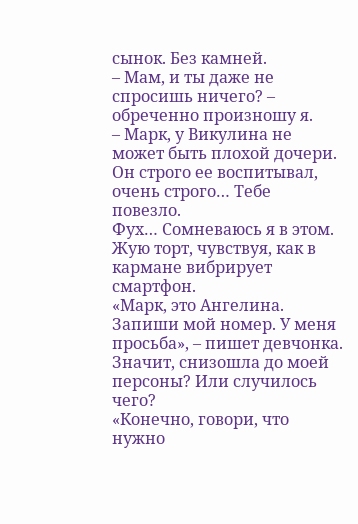сынок. Без камней.
– Мам, и ты даже не спросишь ничего? – обреченно произношу я.
– Марк, у Викулина не может быть плохой дочери. Он строго ее воспитывал, очень строго… Тебе повезло.
Фух… Сомневаюсь я в этом. Жую торт, чувствуя, как в кармане вибрирует смартфон.
«Марк, это Ангелина. Запиши мой номер. У меня просьба», – пишет девчонка.
Значит, снизошла до моей персоны? Или случилось чего?
«Конечно, говори, что нужно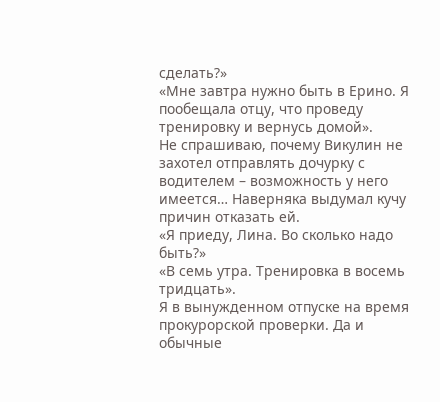сделать?»
«Мне завтра нужно быть в Ерино. Я пообещала отцу, что проведу тренировку и вернусь домой».
Не спрашиваю, почему Викулин не захотел отправлять дочурку с водителем – возможность у него имеется… Наверняка выдумал кучу причин отказать ей.
«Я приеду, Лина. Во сколько надо быть?»
«В семь утра. Тренировка в восемь тридцать».
Я в вынужденном отпуске на время прокурорской проверки. Да и обычные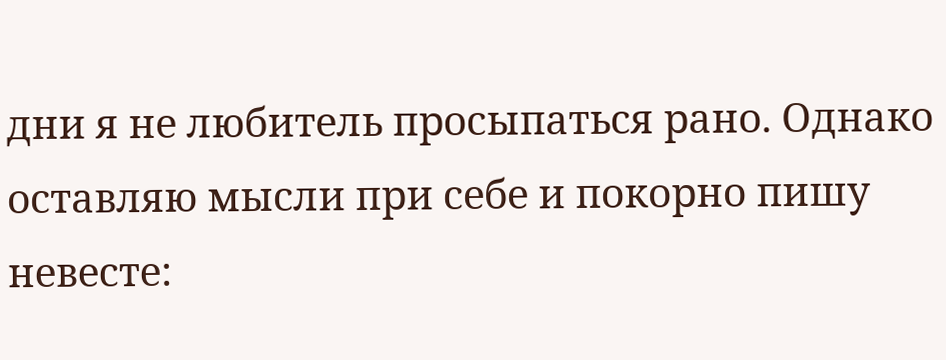дни я не любитель просыпаться рано. Однако оставляю мысли при себе и покорно пишу невесте: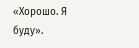«Хорошо. Я буду».